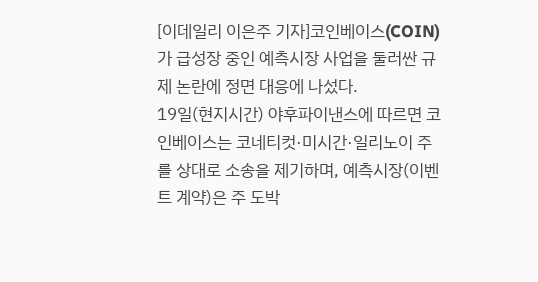[이데일리 이은주 기자]코인베이스(COIN)가 급성장 중인 예측시장 사업을 둘러싼 규제 논란에 정면 대응에 나섰다.
19일(현지시간) 야후파이낸스에 따르면 코인베이스는 코네티컷·미시간·일리노이 주를 상대로 소송을 제기하며, 예측시장(이벤트 계약)은 주 도박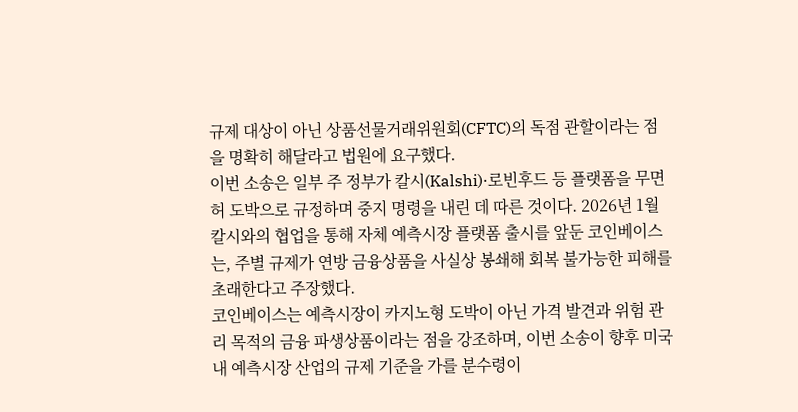규제 대상이 아닌 상품선물거래위원회(CFTC)의 독점 관할이라는 점을 명확히 해달라고 법원에 요구했다.
이번 소송은 일부 주 정부가 칼시(Kalshi)·로빈후드 등 플랫폼을 무면허 도박으로 규정하며 중지 명령을 내린 데 따른 것이다. 2026년 1월 칼시와의 협업을 통해 자체 예측시장 플랫폼 출시를 앞둔 코인베이스는, 주별 규제가 연방 금융상품을 사실상 봉쇄해 회복 불가능한 피해를 초래한다고 주장했다.
코인베이스는 예측시장이 카지노형 도박이 아닌 가격 발견과 위험 관리 목적의 금융 파생상품이라는 점을 강조하며, 이번 소송이 향후 미국 내 예측시장 산업의 규제 기준을 가를 분수령이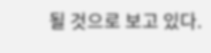될 것으로 보고 있다.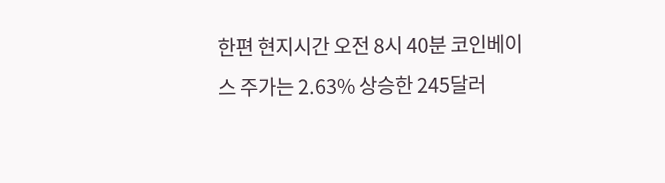한편 현지시간 오전 8시 40분 코인베이스 주가는 2.63% 상승한 245달러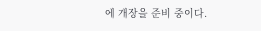에 개장을 준비 중이다.